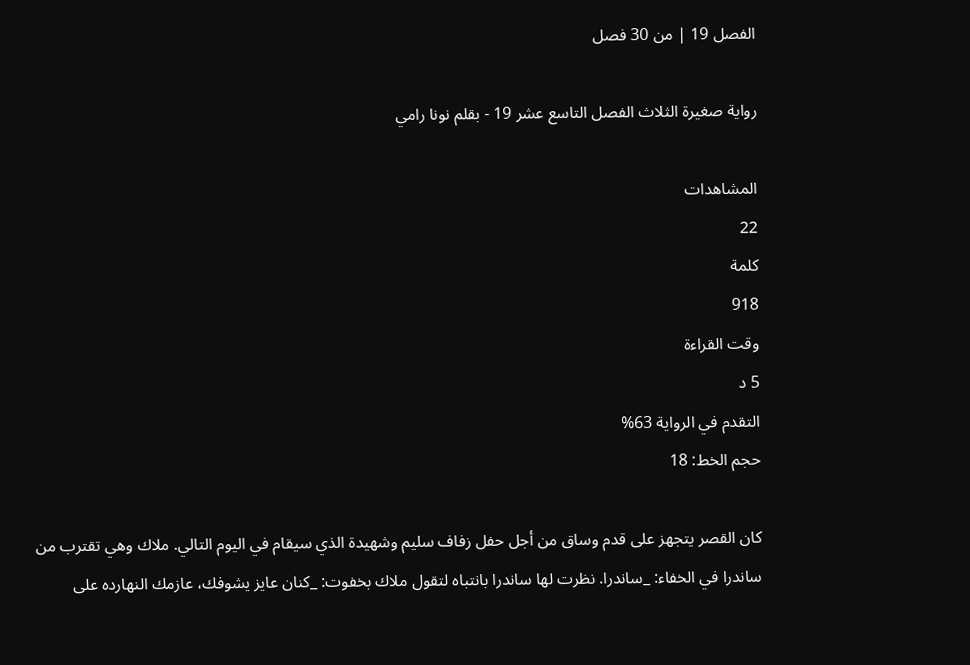الفصل 19 | من 30 فصل

رواية صغيرة الثلاث الفصل التاسع عشر 19 - بقلم نونا رامي

المشاهدات
22
كلمة
918
وقت القراءة
5 د
التقدم في الرواية 63%
حجم الخط: 18

كان القصر يتجهز على قدم وساق من أجل حفل زفاف سليم وشهيدة الذي سيقام في اليوم التالي. ملاك وهي تقترب من ساندرا في الخفاء: _ساندرا. نظرت لها ساندرا بانتباه لتقول ملاك بخفوت: _كنان عايز يشوفك، عازمك النهارده على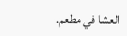العشا في مطعم.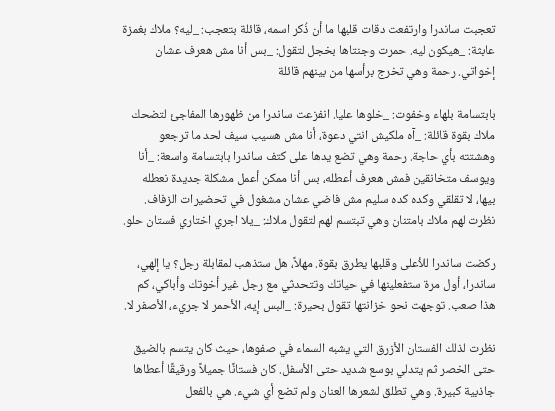تعجبت ساندرا وارتفعت دقات قلبها ما أن ذُكر اسمه، قائلة بتعجب: _ليه؟ ملاك بغمزة عابثة: _هيكون ليه. حمرت وجنتاها بخجل لتقول: _بس أنا مش هعرف عشان إخواتي. رحمة وهي تخرج برأسها من بينهم قائلة

بابتسامة بلهاء وخفوت: _خلوها عليا. انفزعت ساندرا من ظهورها المفاجئ لتضحك ملاك بقوة قائلة: _آه ملكيش انتي دعوة، أنا مش هسيب سيف لحد ما ترجعو وهشتته بأي حاجة. رحمة وهي تضع يدها على كتف ساندرا بابتسامة واسعة: _أنا ويوسف متخانقين فمش هعرف أعطله، بس أنا ممكن أعمل مشكلة جديدة نعطله بيها، لا تقلقي وكده كده سليم مش فاضي عشان مشغول في تحضيرات الزفاف. نظرت لهم ملاك بامتنان وهي تبتسم لهم لتقول ملاك: _يلا اجري اختاري فستان حلو.

ركضت ساندرا للأعلى وقلبها يطرق بقوة. مهلاً، هل ستذهب لمقابلة رجل؟ يا إلهي، ساندرا، أول مرة ستفعلينها في حياتك وتتحدثي مع رجل غير أخوتك وأباكي، كم هذا صعب. توجهت نحو خزانتها تقول بحيرة: _البس إيه، الأحمر لا جريء، الأصفر لا.

نظرت لذلك الفستان الأزرق التي يشبه السماء في صفوها، حيث كان يتسم بالضيق حتى الخصر ثم يتدلي بوسع شديد حتى الأسفل. كان فستانًا جميلاً ورقيقًا أعطاها جاذبية كبيرة. وهي تطلق لشعرها العنان ولم تضع أي شيء. هي بالفعل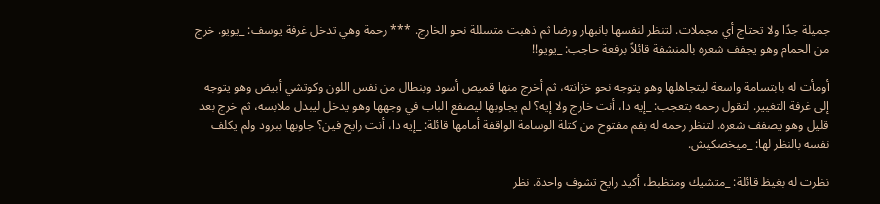جميلة جدًا ولا تحتاج أي مجملات. لتنظر لنفسها بانبهار ورضا ثم ذهبت متسللة نحو الخارج. *** رحمة وهي تدخل غرفة يوسف: _يويو. خرج من الحمام وهو يجفف شعره بالمنشفة قائلاً برفعة حاجب: _يويو!!

أومأت له بابتسامة واسعة ليتجاهلها وهو يتوجه نحو خزانته، ثم أخرج منها قميص أسود وبنطال من نفس اللون وكوتشي أبيض وهو يتوجه إلى غرفة التغيير. لتقول رحمه بتعجب: _إيه دا، أنت خارج ولا إيه؟ لم يجاوبها ليصفع الباب في وجهها وهو يدخل ليبدل ملابسه، ثم خرج بعد قليل وهو يصفف شعره. لتنظر رحمه له بفم مفتوح من كتلة الوسامة الواقفة أمامها قائلة: _إيه دا، أنت رايح فين؟ جاوبها ببرود ولم يكلف نفسه بالنظر لها: _ميخصكيش.

نظرت له بغيظ قائلة: _متشيك ومتظبط، أكيد رايح تشوف واحدة. نظر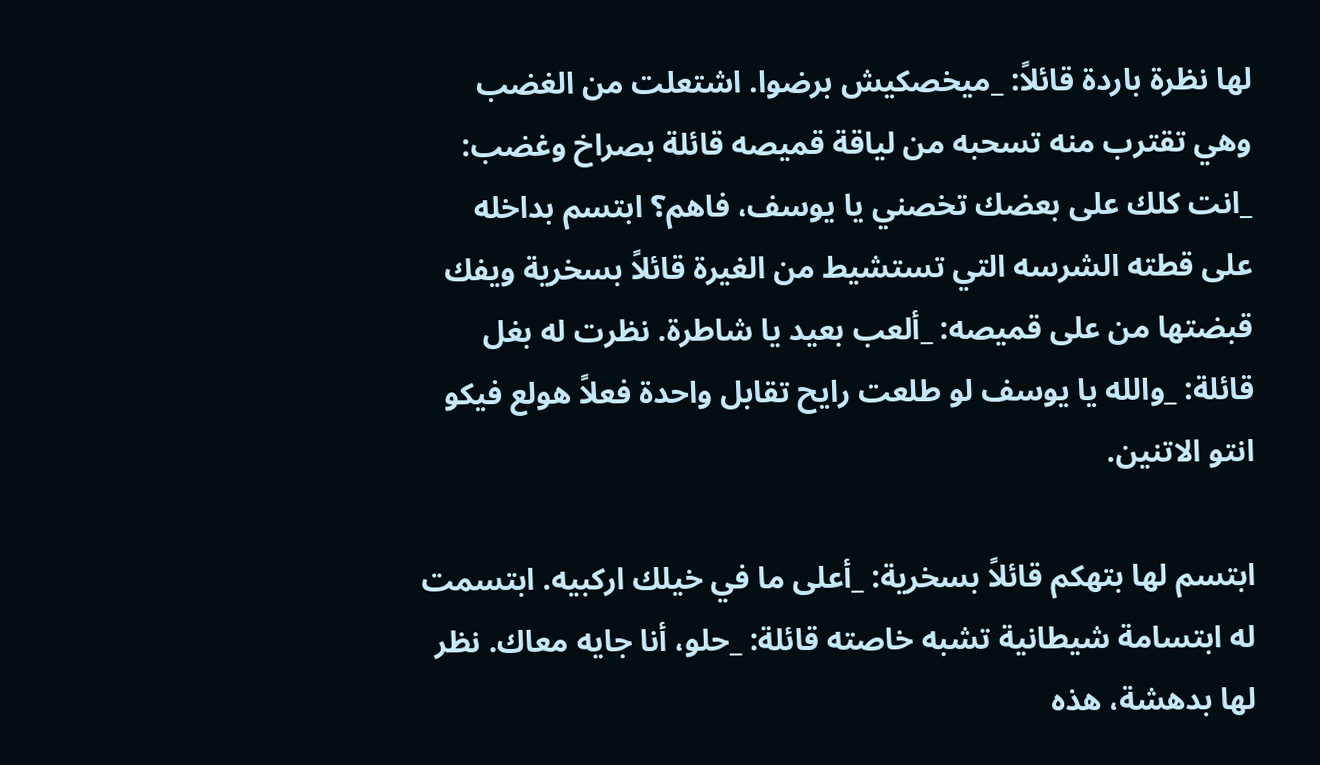لها نظرة باردة قائلاً: _ميخصكيش برضوا. اشتعلت من الغضب وهي تقترب منه تسحبه من لياقة قميصه قائلة بصراخ وغضب: _انت كلك على بعضك تخصني يا يوسف، فاهم؟ ابتسم بداخله على قطته الشرسه التي تستشيط من الغيرة قائلاً بسخرية ويفك قبضتها من على قميصه: _ألعب بعيد يا شاطرة. نظرت له بغل قائلة: _والله يا يوسف لو طلعت رايح تقابل واحدة فعلاً هولع فيكو انتو الاتنين.

ابتسم لها بتهكم قائلاً بسخرية: _أعلى ما في خيلك اركبيه. ابتسمت له ابتسامة شيطانية تشبه خاصته قائلة: _حلو، أنا جايه معاك. نظر لها بدهشة، هذه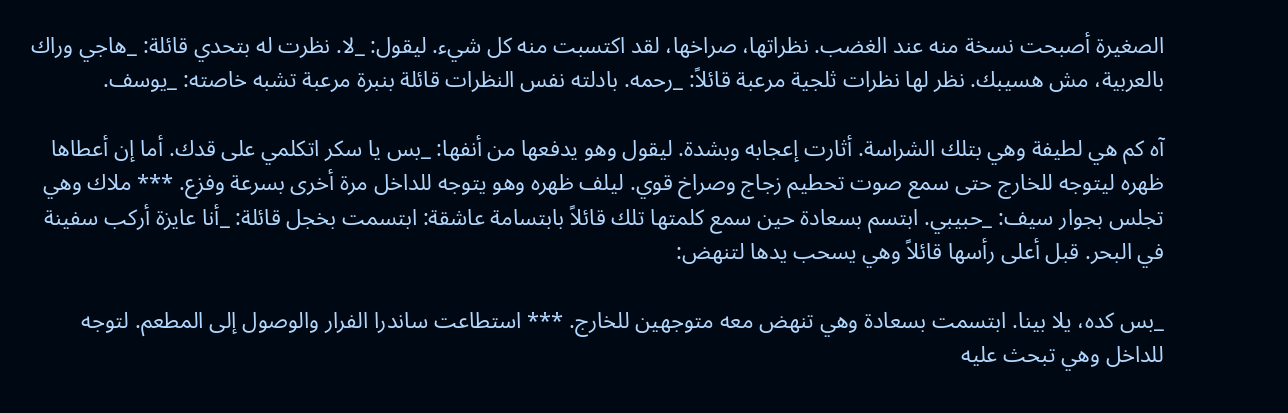الصغيرة أصبحت نسخة منه عند الغضب. نظراتها، صراخها، لقد اكتسبت منه كل شيء. ليقول: _لا. نظرت له بتحدي قائلة: _هاجي وراك بالعربية، مش هسيبك. نظر لها نظرات ثلجية مرعبة قائلاً: _رحمه. بادلته نفس النظرات قائلة بنبرة مرعبة تشبه خاصته: _يوسف.

آه كم هي لطيفة وهي بتلك الشراسة. أثارت إعجابه وبشدة. ليقول وهو يدفعها من أنفها: _بس يا سكر اتكلمي على قدك. أما إن أعطاها ظهره ليتوجه للخارج حتى سمع صوت تحطيم زجاج وصراخ قوي. ليلف ظهره وهو يتوجه للداخل مرة أخرى بسرعة وفزع. *** ملاك وهي تجلس بجوار سيف: _حبيبي. ابتسم بسعادة حين سمع كلمتها تلك قائلاً بابتسامة عاشقة: ابتسمت بخجل قائلة: _أنا عايزة أركب سفينة في البحر. قبل أعلى رأسها قائلاً وهي يسحب يدها لتنهض:

_بس كده، يلا بينا. ابتسمت بسعادة وهي تنهض معه متوجهين للخارج. *** استطاعت ساندرا الفرار والوصول إلى المطعم. لتوجه للداخل وهي تبحث عليه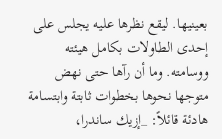بعينيها. ليقع نظرها عليه يجلس على إحدى الطاولات بكامل هيئته ووسامته. وما أن رآها حتى نهض متوجها نحوها بخطوات ثابتة وابتسامة هادئة قائلاً: _إزيك ساندرا،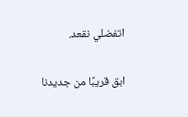اتفضلي نقعد.

ابق قريبًا من جديدنا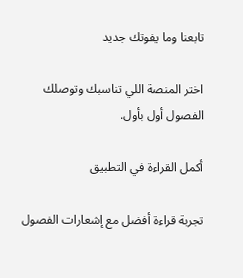تابعنا وما يفوتك جديد

اختر المنصة اللي تناسبك وتوصلك الفصول أول بأول.

أكمل القراءة في التطبيق

تجربة قراءة أفضل مع إشعارات الفصول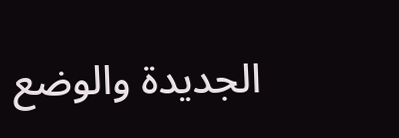الجديدة والوضع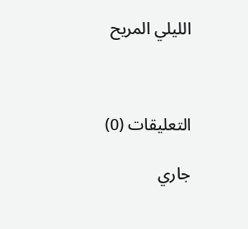الليلي المريح



التعليقات (0)

جاري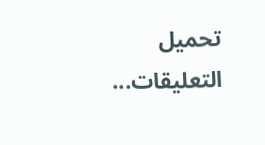تحميل التعليقات...